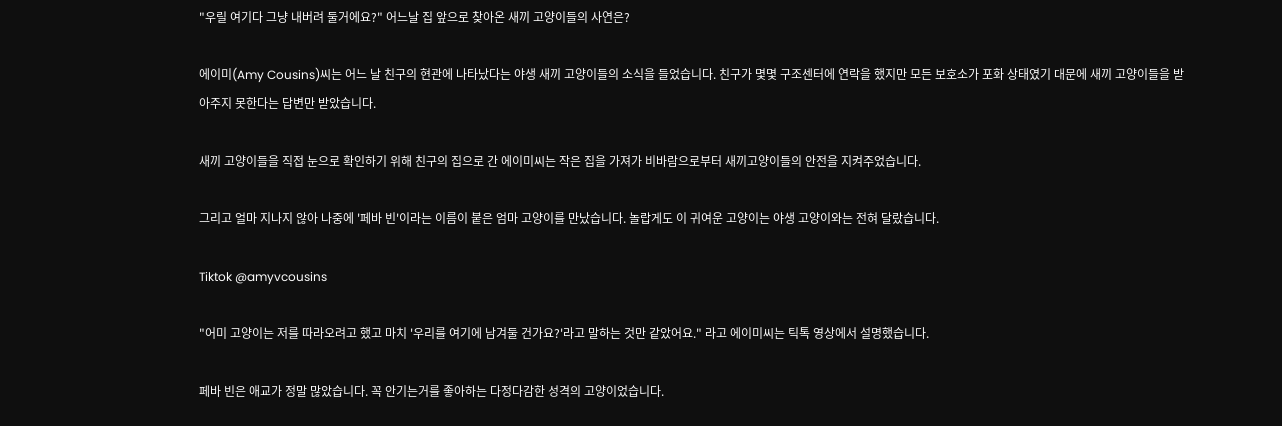"우릴 여기다 그냥 내버려 둘거에요?" 어느날 집 앞으로 찾아온 새끼 고양이들의 사연은?

에이미(Amy Cousins)씨는 어느 날 친구의 현관에 나타났다는 야생 새끼 고양이들의 소식을 들었습니다. 친구가 몇몇 구조센터에 연락을 했지만 모든 보호소가 포화 상태였기 대문에 새끼 고양이들을 받아주지 못한다는 답변만 받았습니다.

새끼 고양이들을 직접 눈으로 확인하기 위해 친구의 집으로 간 에이미씨는 작은 집을 가져가 비바람으로부터 새끼고양이들의 안전을 지켜주었습니다.

그리고 얼마 지나지 않아 나중에 '페바 빈'이라는 이름이 붙은 엄마 고양이를 만났습니다. 놀랍게도 이 귀여운 고양이는 야생 고양이와는 전혀 달랐습니다.

Tiktok @amyvcousins

"어미 고양이는 저를 따라오려고 했고 마치 '우리를 여기에 남겨둘 건가요?'라고 말하는 것만 같았어요." 라고 에이미씨는 틱톡 영상에서 설명했습니다.

페바 빈은 애교가 정말 많았습니다. 꼭 안기는거를 좋아하는 다정다감한 성격의 고양이었습니다.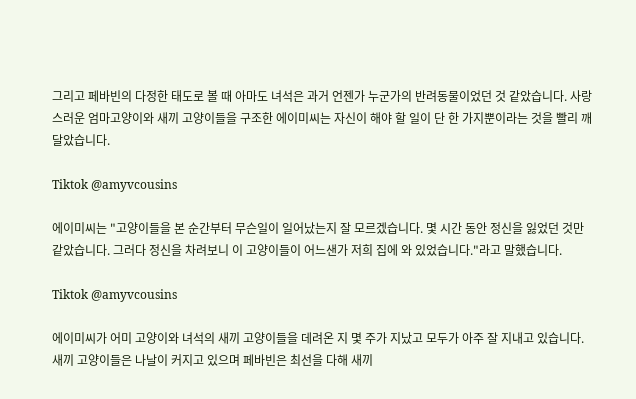그리고 페바빈의 다정한 태도로 볼 때 아마도 녀석은 과거 언젠가 누군가의 반려동물이었던 것 같았습니다. 사랑스러운 엄마고양이와 새끼 고양이들을 구조한 에이미씨는 자신이 해야 할 일이 단 한 가지뿐이라는 것을 빨리 깨달았습니다.

Tiktok @amyvcousins

에이미씨는 "고양이들을 본 순간부터 무슨일이 일어났는지 잘 모르겠습니다. 몇 시간 동안 정신을 잃었던 것만 같았습니다. 그러다 정신을 차려보니 이 고양이들이 어느샌가 저희 집에 와 있었습니다."라고 말했습니다.

Tiktok @amyvcousins

에이미씨가 어미 고양이와 녀석의 새끼 고양이들을 데려온 지 몇 주가 지났고 모두가 아주 잘 지내고 있습니다. 새끼 고양이들은 나날이 커지고 있으며 페바빈은 최선을 다해 새끼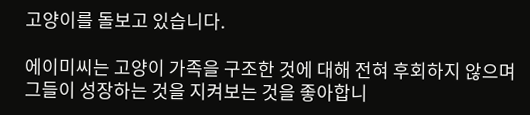고양이를 돌보고 있습니다.

에이미씨는 고양이 가족을 구조한 것에 대해 전혀 후회하지 않으며 그들이 성장하는 것을 지켜보는 것을 좋아합니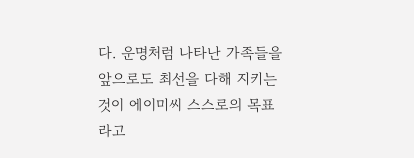다. 운명처럼 나타난 가족들을 앞으로도 최선을 다해 지키는 것이 에이미씨 스스로의 목표라고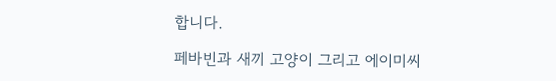합니다.

페바빈과 새끼 고양이 그리고 에이미씨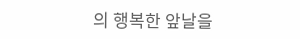의 행복한 앞날을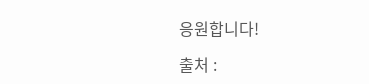응원합니다!

출처 :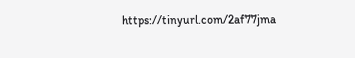https://tinyurl.com/2af77jma